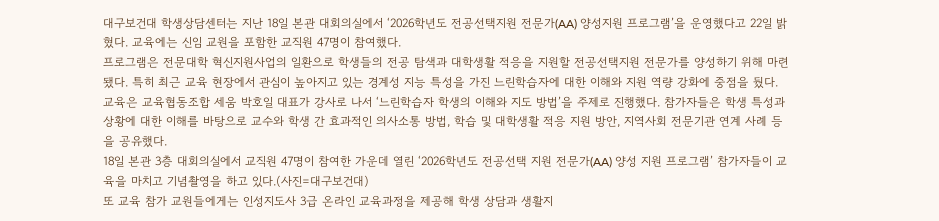대구보건대 학생상담센터는 지난 18일 본관 대회의실에서 ‘2026학년도 전공선택지원 전문가(AA) 양성지원 프로그램’을 운영했다고 22일 밝혔다. 교육에는 신임 교원을 포함한 교직원 47명이 참여했다.
프로그램은 전문대학 혁신지원사업의 일환으로 학생들의 전공 탐색과 대학생활 적응을 지원할 전공선택지원 전문가를 양성하기 위해 마련됐다. 특히 최근 교육 현장에서 관심이 높아지고 있는 경계성 지능 특성을 가진 느린학습자에 대한 이해와 지원 역량 강화에 중점을 뒀다.
교육은 교육협동조합 세움 박호일 대표가 강사로 나서 ‘느린학습자 학생의 이해와 지도 방법’을 주제로 진행했다. 참가자들은 학생 특성과 상황에 대한 이해를 바탕으로 교수와 학생 간 효과적인 의사소통 방법, 학습 및 대학생활 적응 지원 방안, 지역사회 전문기관 연계 사례 등을 공유했다.
18일 본관 3층 대회의실에서 교직원 47명이 참여한 가운데 열린 ‘2026학년도 전공선택 지원 전문가(AA) 양성 지원 프로그램’ 참가자들이 교육을 마치고 기념촬영을 하고 있다.(사진=대구보건대)
또 교육 참가 교원들에게는 인성지도사 3급 온라인 교육과정을 제공해 학생 상담과 생활지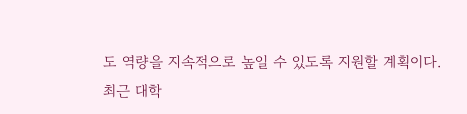도 역량을 지속적으로 높일 수 있도록 지원할 계획이다.
최근 대학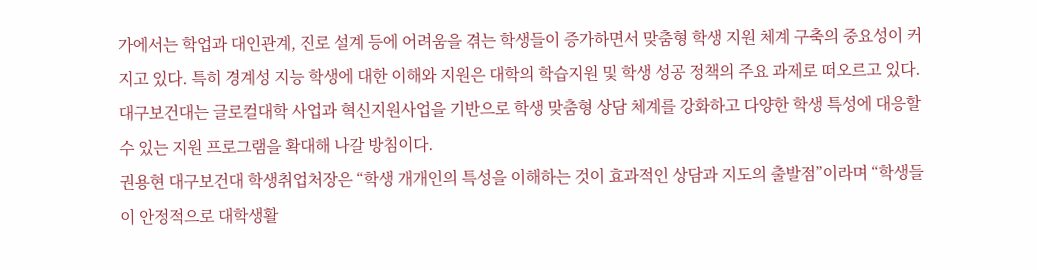가에서는 학업과 대인관계, 진로 설계 등에 어려움을 겪는 학생들이 증가하면서 맞춤형 학생 지원 체계 구축의 중요성이 커지고 있다. 특히 경계성 지능 학생에 대한 이해와 지원은 대학의 학습지원 및 학생 성공 정책의 주요 과제로 떠오르고 있다.
대구보건대는 글로컬대학 사업과 혁신지원사업을 기반으로 학생 맞춤형 상담 체계를 강화하고 다양한 학생 특성에 대응할 수 있는 지원 프로그램을 확대해 나갈 방침이다.
권용현 대구보건대 학생취업처장은 “학생 개개인의 특성을 이해하는 것이 효과적인 상담과 지도의 출발점”이라며 “학생들이 안정적으로 대학생활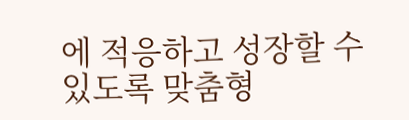에 적응하고 성장할 수 있도록 맞춤형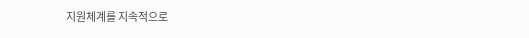지원체계를 지속적으로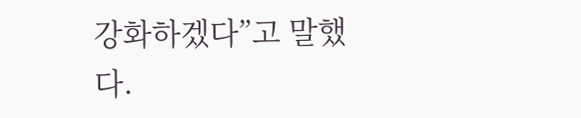강화하겠다”고 말했다.